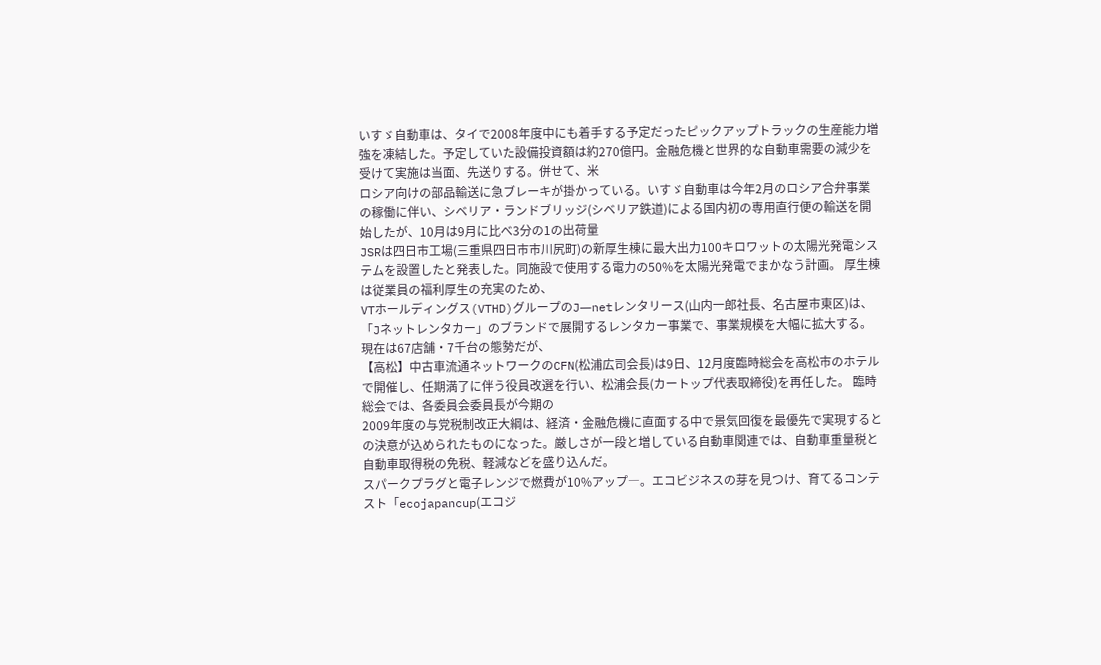いすゞ自動車は、タイで2008年度中にも着手する予定だったピックアップトラックの生産能力増強を凍結した。予定していた設備投資額は約270億円。金融危機と世界的な自動車需要の減少を受けて実施は当面、先送りする。併せて、米
ロシア向けの部品輸送に急ブレーキが掛かっている。いすゞ自動車は今年2月のロシア合弁事業の稼働に伴い、シベリア・ランドブリッジ(シベリア鉄道)による国内初の専用直行便の輸送を開始したが、10月は9月に比べ3分の1の出荷量
JSRは四日市工場(三重県四日市市川尻町)の新厚生棟に最大出力100キロワットの太陽光発電システムを設置したと発表した。同施設で使用する電力の50%を太陽光発電でまかなう計画。 厚生棟は従業員の福利厚生の充実のため、
VTホールディングス(VTHD)グループのJ―netレンタリース(山内一郎社長、名古屋市東区)は、「Jネットレンタカー」のブランドで展開するレンタカー事業で、事業規模を大幅に拡大する。現在は67店舗・7千台の態勢だが、
【高松】中古車流通ネットワークのCFN(松浦広司会長)は9日、12月度臨時総会を高松市のホテルで開催し、任期満了に伴う役員改選を行い、松浦会長(カートップ代表取締役)を再任した。 臨時総会では、各委員会委員長が今期の
2009年度の与党税制改正大綱は、経済・金融危機に直面する中で景気回復を最優先で実現するとの決意が込められたものになった。厳しさが一段と増している自動車関連では、自動車重量税と自動車取得税の免税、軽減などを盛り込んだ。
スパークプラグと電子レンジで燃費が10%アップ―。エコビジネスの芽を見つけ、育てるコンテスト「ecojapancup(エコジ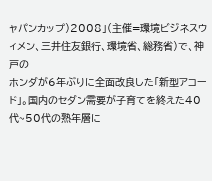ャパンカップ)2008」(主催=環境ビジネスウィメン、三井住友銀行、環境省、総務省)で、神戸の
ホンダが6年ぶりに全面改良した「新型アコード」。国内のセダン需要が子育てを終えた40代~50代の熟年層に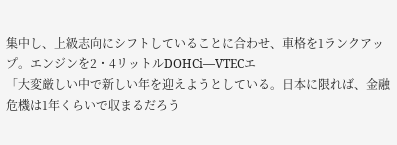集中し、上級志向にシフトしていることに合わせ、車格を1ランクアップ。エンジンを2・4リットルDOHCi―VTECエ
「大変厳しい中で新しい年を迎えようとしている。日本に限れば、金融危機は1年くらいで収まるだろう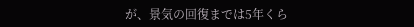が、景気の回復までは5年くら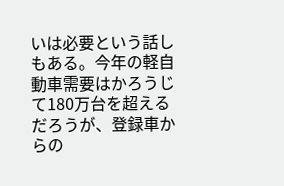いは必要という話しもある。今年の軽自動車需要はかろうじて180万台を超えるだろうが、登録車からの